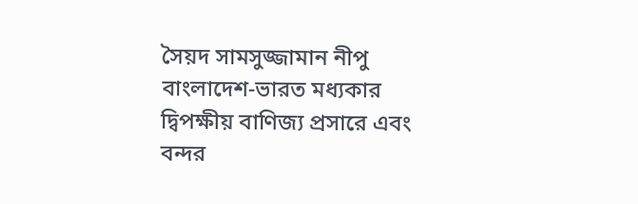সৈয়দ সামসুজ্জামান নীপু
বাংলাদেশ-ভারত মধ্যকার দ্বিপক্ষীয় বাণিজ্য প্রসারে এবং বন্দর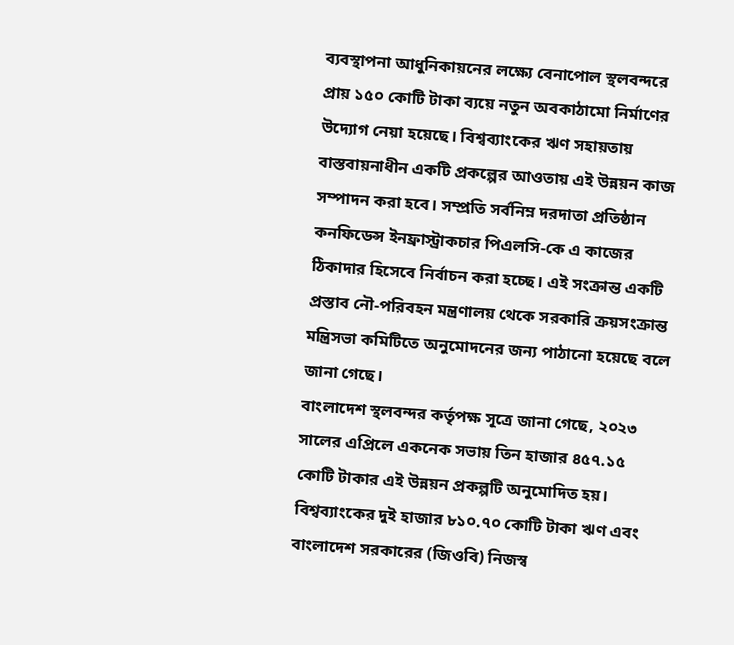ব্যবস্থাপনা আধুনিকায়নের লক্ষ্যে বেনাপোল স্থলবন্দরে প্রায় ১৫০ কোটি টাকা ব্যয়ে নতুন অবকাঠামো নির্মাণের উদ্যোগ নেয়া হয়েছে। বিশ্বব্যাংকের ঋণ সহায়তায় বাস্তবায়নাধীন একটি প্রকল্পের আওতায় এই উন্নয়ন কাজ সম্পাদন করা হবে। সম্প্রতি সর্বনিম্ন দরদাতা প্রতিষ্ঠান কনফিডেন্স ইনফ্রাস্ট্রাকচার পিএলসি-কে এ কাজের ঠিকাদার হিসেবে নির্বাচন করা হচ্ছে। এই সংক্রান্ত একটি প্রস্তাব নৌ-পরিবহন মন্ত্রণালয় থেকে সরকারি ক্রয়সংক্রান্ত মন্ত্রিসভা কমিটিতে অনুমোদনের জন্য পাঠানো হয়েছে বলে জানা গেছে।
বাংলাদেশ স্থলবন্দর কর্তৃপক্ষ সূত্রে জানা গেছে, ২০২৩ সালের এপ্রিলে একনেক সভায় তিন হাজার ৪৫৭.১৫ কোটি টাকার এই উন্নয়ন প্রকল্পটি অনুমোদিত হয়। বিশ্বব্যাংকের দুই হাজার ৮১০.৭০ কোটি টাকা ঋণ এবং বাংলাদেশ সরকারের (জিওবি) নিজস্ব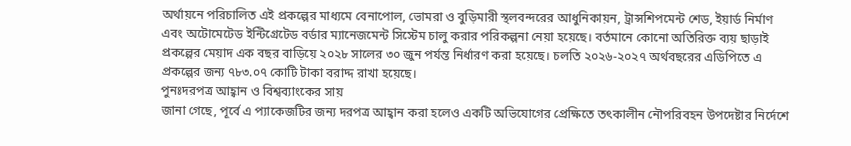অর্থায়নে পরিচালিত এই প্রকল্পের মাধ্যমে বেনাপোল, ভোমরা ও বুড়িমারী স্থলবন্দরের আধুনিকায়ন, ট্রান্সশিপমেন্ট শেড, ইয়ার্ড নির্মাণ এবং অটোমেটেড ইন্টিগ্রেটেড বর্ডার ম্যানেজমেন্ট সিস্টেম চালু করার পরিকল্পনা নেয়া হয়েছে। বর্তমানে কোনো অতিরিক্ত ব্যয় ছাড়াই প্রকল্পের মেয়াদ এক বছর বাড়িয়ে ২০২৮ সালের ৩০ জুন পর্যন্ত নির্ধারণ করা হয়েছে। চলতি ২০২৬-২০২৭ অর্থবছরের এডিপিতে এ প্রকল্পের জন্য ৭৮৩.০৭ কোটি টাকা বরাদ্দ রাখা হয়েছে।
পুনঃদরপত্র আহ্বান ও বিশ্বব্যাংকের সায়
জানা গেছে, পূর্বে এ প্যাকেজটির জন্য দরপত্র আহ্বান করা হলেও একটি অভিযোগের প্রেক্ষিতে তৎকালীন নৌপরিবহন উপদেষ্টার নির্দেশে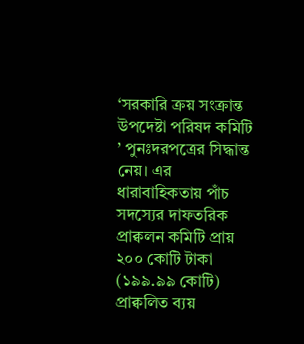‘সরকারি ক্রয় সংক্রান্ত উপদেষ্টা পরিষদ কমিটি ’ পুনঃদরপত্রের সিদ্ধান্ত নেয়। এর ধারাবাহিকতায় পাঁচ সদস্যের দাফতরিক প্রাক্বলন কমিটি প্রায় ২০০ কোটি টাকা (১৯৯.৯৯ কোটি) প্রাক্বলিত ব্যয়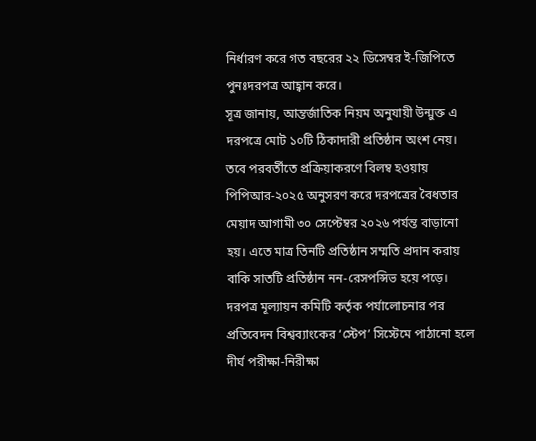নির্ধারণ করে গত বছরের ২২ ডিসেম্বর ই-জিপিতে পুনঃদরপত্র আহ্বান করে।
সূত্র জানায়, আন্তর্জাতিক নিয়ম অনুযায়ী উন্মুক্ত এ দরপত্রে মোট ১০টি ঠিকাদারী প্রতিষ্ঠান অংশ নেয়। তবে পরবর্তীতে প্রক্রিয়াকরণে বিলম্ব হওয়ায় পিপিআর-২০২৫ অনুসরণ করে দরপত্রের বৈধতার মেয়াদ আগামী ৩০ সেপ্টেম্বর ২০২৬ পর্যন্ত বাড়ানো হয়। এতে মাত্র তিনটি প্রতিষ্ঠান সম্মতি প্রদান করায় বাকি সাতটি প্রতিষ্ঠান নন-রেসপন্সিভ হয়ে পড়ে।
দরপত্র মূল্যায়ন কমিটি কর্তৃক পর্যালোচনার পর প্রতিবেদন বিশ্বব্যাংকের ‘স্টেপ’ সিস্টেমে পাঠানো হলে দীর্ঘ পরীক্ষা-নিরীক্ষা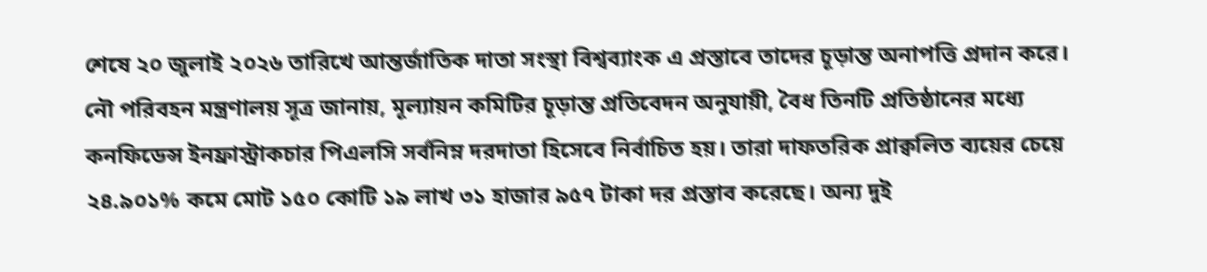শেষে ২০ জুলাই ২০২৬ তারিখে আন্তর্জাতিক দাতা সংস্থা বিশ্বব্যাংক এ প্রস্তাবে তাদের চূড়ান্ত অনাপত্তি প্রদান করে।
নৌ পরিবহন মন্ত্রণালয় সূত্র জানায়, মূল্যায়ন কমিটির চূড়ান্ত প্রতিবেদন অনুযায়ী, বৈধ তিনটি প্রতিষ্ঠানের মধ্যে কনফিডেন্স ইনফ্রাস্ট্রাকচার পিএলসি সর্বনিম্ন দরদাতা হিসেবে নির্বাচিত হয়। তারা দাফতরিক প্রাক্বলিত ব্যয়ের চেয়ে ২৪.৯০১% কমে মোট ১৫০ কোটি ১৯ লাখ ৩১ হাজার ৯৫৭ টাকা দর প্রস্তাব করেছে। অন্য দুই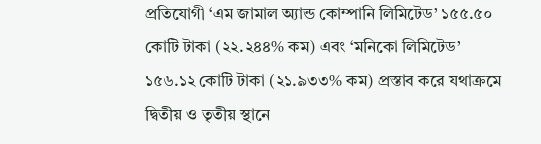প্রতিযোগী ‘এম জামাল অ্যান্ড কোম্পানি লিমিটেড’ ১৫৫.৫০ কোটি টাকা (২২.২৪৪% কম) এবং ‘মনিকো লিমিটেড’ ১৫৬.১২ কোটি টাকা (২১.৯৩৩% কম) প্রস্তাব করে যথাক্রমে দ্বিতীয় ও তৃতীয় স্থানে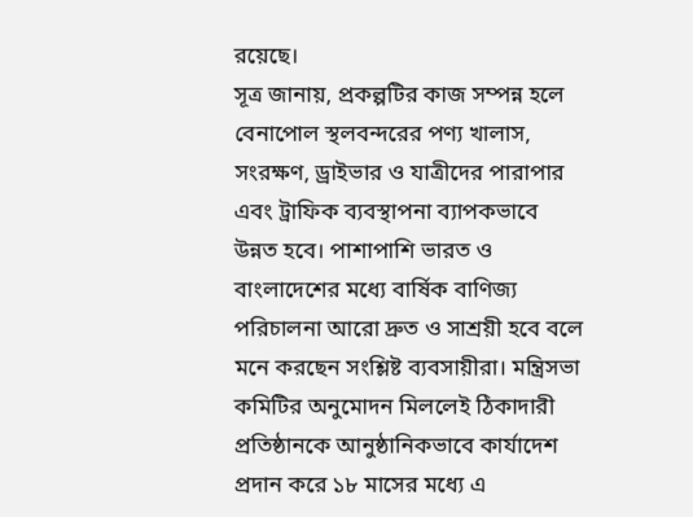রয়েছে।
সূত্র জানায়, প্রকল্পটির কাজ সম্পন্ন হলে বেনাপোল স্থলবন্দরের পণ্য খালাস, সংরক্ষণ, ড্রাইভার ও যাত্রীদের পারাপার এবং ট্রাফিক ব্যবস্থাপনা ব্যাপকভাবে উন্নত হবে। পাশাপাশি ভারত ও বাংলাদেশের মধ্যে বার্ষিক বাণিজ্য পরিচালনা আরো দ্রুত ও সাশ্রয়ী হবে বলে মনে করছেন সংশ্লিষ্ট ব্যবসায়ীরা। মন্ত্রিসভা কমিটির অনুমোদন মিললেই ঠিকাদারী প্রতিষ্ঠানকে আনুষ্ঠানিকভাবে কার্যাদেশ প্রদান করে ১৮ মাসের মধ্যে এ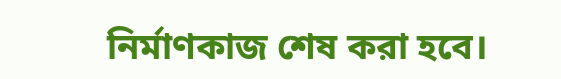নির্মাণকাজ শেষ করা হবে।